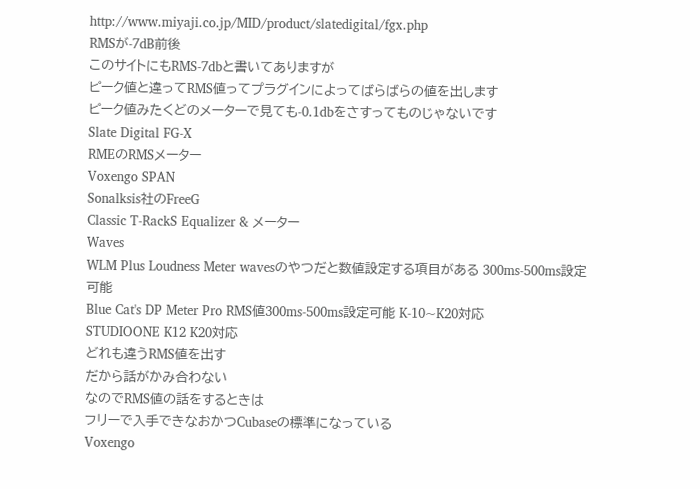http://www.miyaji.co.jp/MID/product/slatedigital/fgx.php
RMSが-7dB前後
このサイトにもRMS-7dbと書いてありますが
ピーク値と違ってRMS値ってプラグインによってばらばらの値を出します
ピーク値みたくどのメーターで見ても-0.1dbをさすってものじゃないです
Slate Digital FG-X
RMEのRMSメーター
Voxengo SPAN
Sonalksis社のFreeG
Classic T-RackS Equalizer & メーター
Waves
WLM Plus Loudness Meter wavesのやつだと数値設定する項目がある 300ms-500ms設定可能
Blue Cat's DP Meter Pro RMS値300ms-500ms設定可能 K-10~K20対応
STUDIOONE K12 K20対応
どれも違うRMS値を出す
だから話がかみ合わない
なのでRMS値の話をするときは
フリーで入手できなおかつCubaseの標準になっている
Voxengo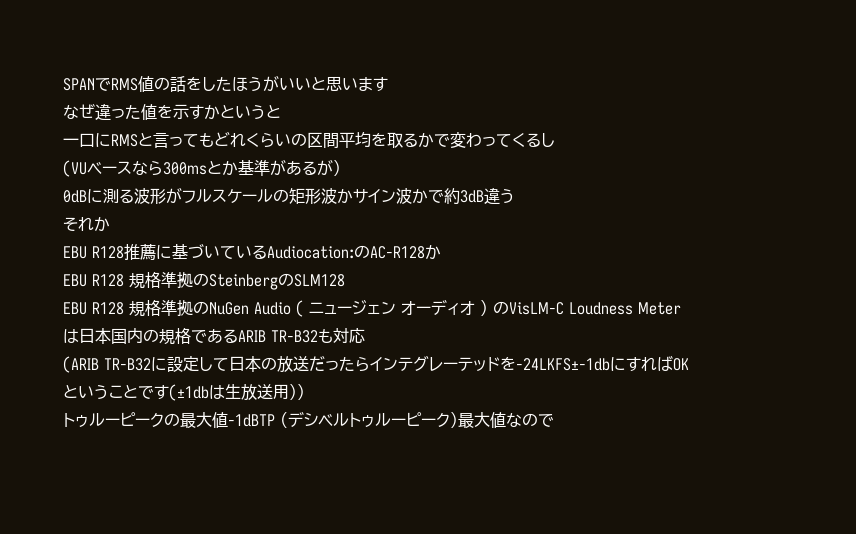SPANでRMS値の話をしたほうがいいと思います
なぜ違った値を示すかというと
一口にRMSと言ってもどれくらいの区間平均を取るかで変わってくるし
(VUベースなら300msとか基準があるが)
0dBに測る波形がフルスケールの矩形波かサイン波かで約3dB違う
それか
EBU R128推薦に基づいているAudiocation:のAC-R128か
EBU R128 規格準拠のSteinbergのSLM128
EBU R128 規格準拠のNuGen Audio ( ニュージェン オーディオ ) のVisLM-C Loudness Meter は日本国内の規格であるARIB TR-B32も対応
(ARIB TR-B32に設定して日本の放送だったらインテグレーテッドを-24LKFS±-1dbにすればOKということです(±1dbは生放送用))
トゥルーピークの最大値-1dBTP (デシベルトゥルーピーク)最大値なので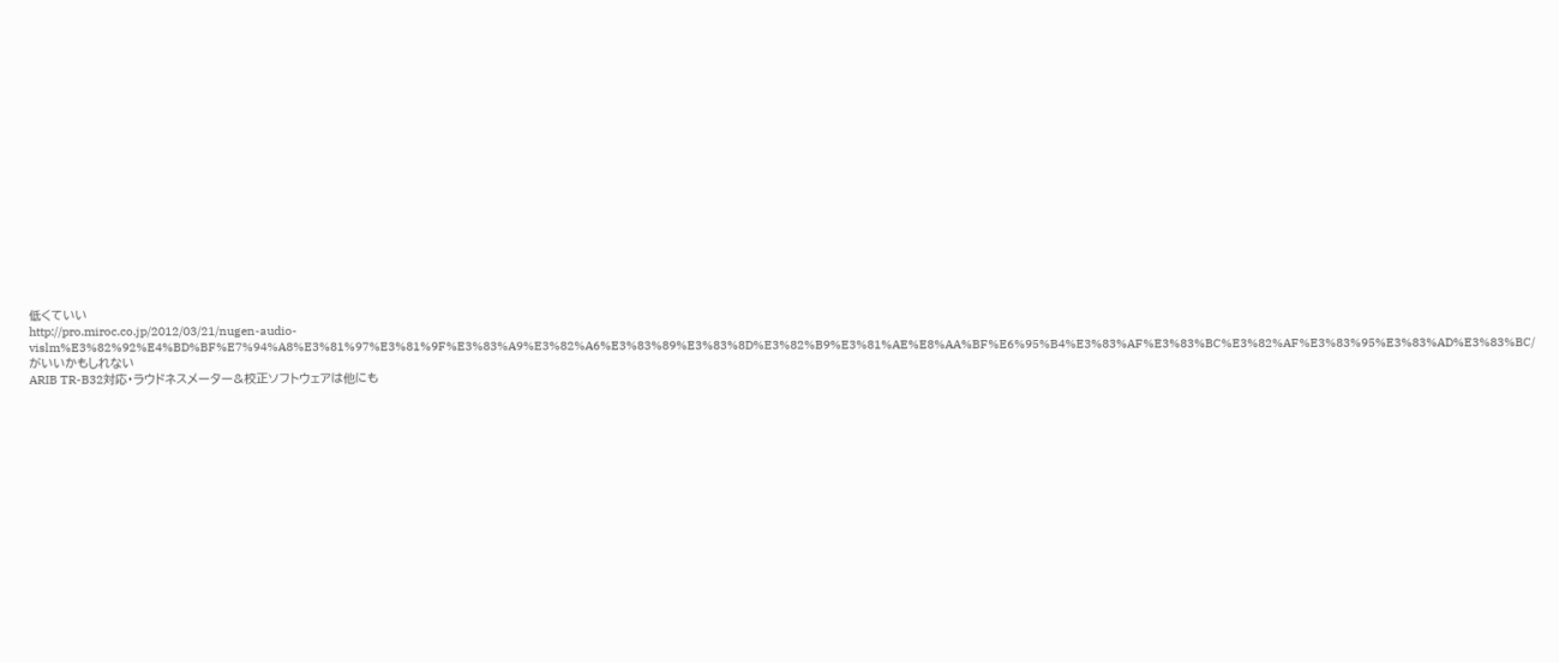低くていい
http://pro.miroc.co.jp/2012/03/21/nugen-audio-vislm%E3%82%92%E4%BD%BF%E7%94%A8%E3%81%97%E3%81%9F%E3%83%A9%E3%82%A6%E3%83%89%E3%83%8D%E3%82%B9%E3%81%AE%E8%AA%BF%E6%95%B4%E3%83%AF%E3%83%BC%E3%82%AF%E3%83%95%E3%83%AD%E3%83%BC/
がいいかもしれない
ARIB TR-B32対応・ラウドネスメーター&校正ソフトウェアは他にも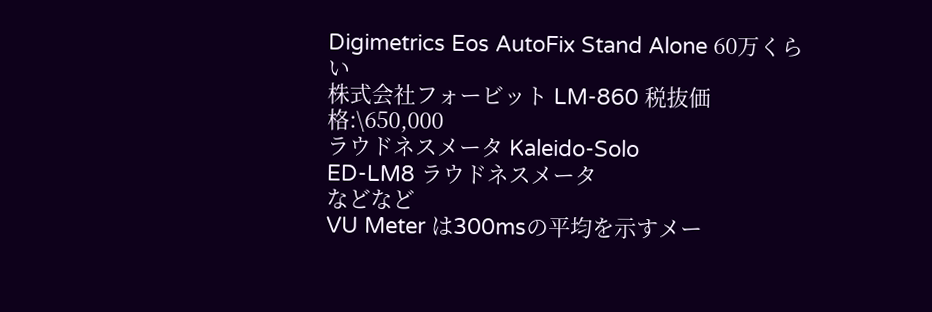Digimetrics Eos AutoFix Stand Alone 60万くらい
株式会社フォービット LM-860 税抜価格:\650,000
ラウドネスメータ Kaleido-Solo
ED-LM8 ラウドネスメータ
などなど
VU Meter は300msの平均を示すメー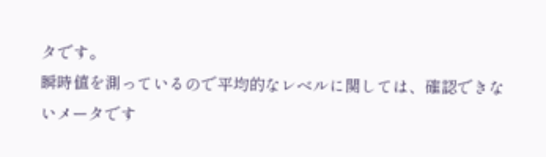タです。
瞬時値を測っているので平均的なレベルに関しては、確認できないメータです